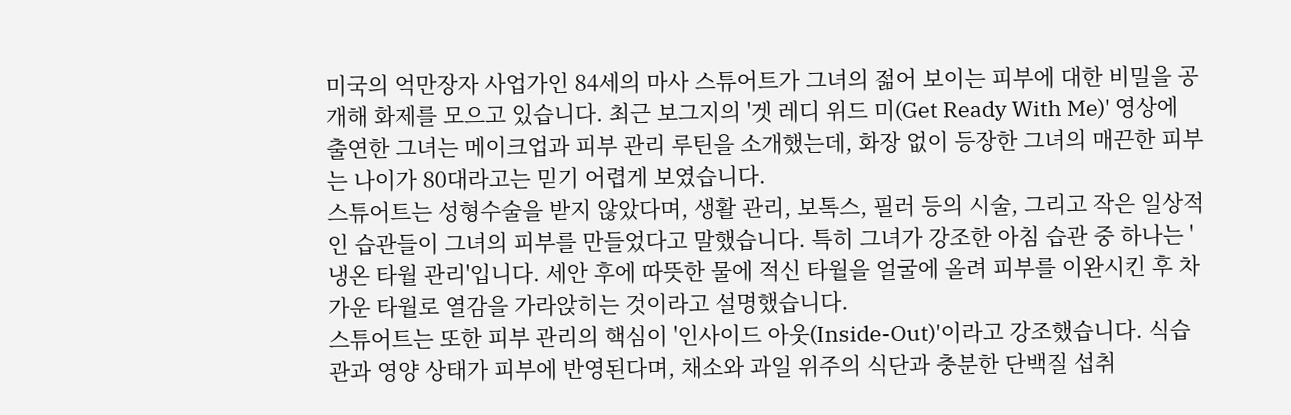미국의 억만장자 사업가인 84세의 마사 스튜어트가 그녀의 젊어 보이는 피부에 대한 비밀을 공개해 화제를 모으고 있습니다. 최근 보그지의 '겟 레디 위드 미(Get Ready With Me)' 영상에 출연한 그녀는 메이크업과 피부 관리 루틴을 소개했는데, 화장 없이 등장한 그녀의 매끈한 피부는 나이가 80대라고는 믿기 어렵게 보였습니다.
스튜어트는 성형수술을 받지 않았다며, 생활 관리, 보톡스, 필러 등의 시술, 그리고 작은 일상적인 습관들이 그녀의 피부를 만들었다고 말했습니다. 특히 그녀가 강조한 아침 습관 중 하나는 '냉온 타월 관리'입니다. 세안 후에 따뜻한 물에 적신 타월을 얼굴에 올려 피부를 이완시킨 후 차가운 타월로 열감을 가라앉히는 것이라고 설명했습니다.
스튜어트는 또한 피부 관리의 핵심이 '인사이드 아웃(Inside-Out)'이라고 강조했습니다. 식습관과 영양 상태가 피부에 반영된다며, 채소와 과일 위주의 식단과 충분한 단백질 섭취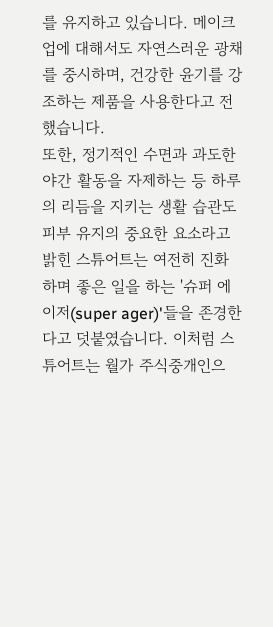를 유지하고 있습니다. 메이크업에 대해서도 자연스러운 광채를 중시하며, 건강한 윤기를 강조하는 제품을 사용한다고 전했습니다.
또한, 정기적인 수면과 과도한 야간 활동을 자제하는 등 하루의 리듬을 지키는 생활 습관도 피부 유지의 중요한 요소라고 밝힌 스튜어트는 여전히 진화하며 좋은 일을 하는 '슈퍼 에이저(super ager)'들을 존경한다고 덧붙였습니다. 이처럼 스튜어트는 월가 주식중개인으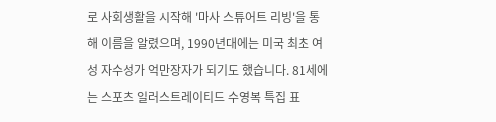로 사회생활을 시작해 '마사 스튜어트 리빙'을 통해 이름을 알렸으며, 1990년대에는 미국 최초 여성 자수성가 억만장자가 되기도 했습니다. 81세에는 스포츠 일러스트레이티드 수영복 특집 표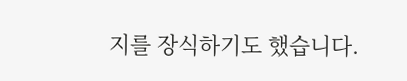지를 장식하기도 했습니다.